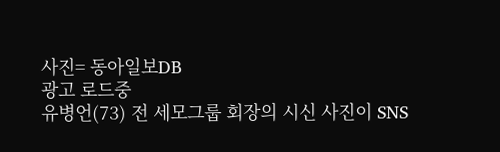사진= 동아일보DB
광고 로드중
유병언(73) 전 세모그룹 회장의 시신 사진이 SNS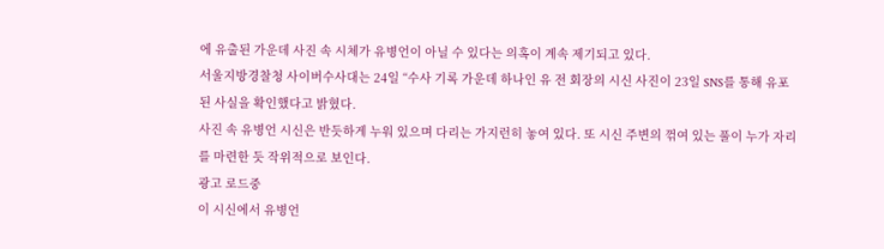에 유출된 가운데 사진 속 시체가 유병언이 아닐 수 있다는 의혹이 계속 제기되고 있다.
서울지방경찰청 사이버수사대는 24일 “수사 기록 가운데 하나인 유 전 회장의 시신 사진이 23일 SNS를 통해 유포된 사실을 확인했다고 밝혔다.
사진 속 유병언 시신은 반듯하게 누워 있으며 다리는 가지런히 놓여 있다. 또 시신 주변의 꺾여 있는 풀이 누가 자리를 마련한 듯 작위적으로 보인다.
광고 로드중
이 시신에서 유병언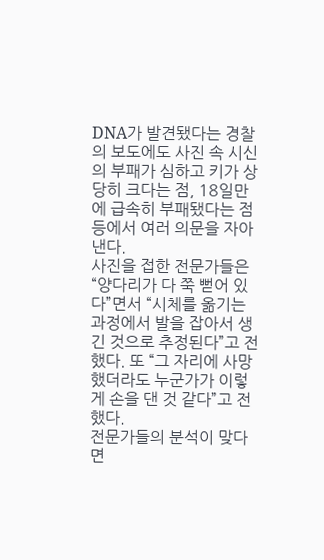DNA가 발견됐다는 경찰의 보도에도 사진 속 시신의 부패가 심하고 키가 상당히 크다는 점, 18일만에 급속히 부패됐다는 점 등에서 여러 의문을 자아낸다.
사진을 접한 전문가들은 “양다리가 다 쭉 뻗어 있다”면서 “시체를 옮기는 과정에서 발을 잡아서 생긴 것으로 추정된다”고 전했다. 또 “그 자리에 사망했더라도 누군가가 이렇게 손을 댄 것 같다”고 전했다.
전문가들의 분석이 맞다면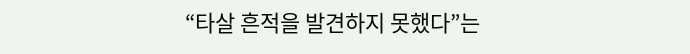“타살 흔적을 발견하지 못했다”는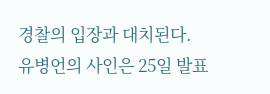경찰의 입장과 대치된다.
유병언의 사인은 25일 발표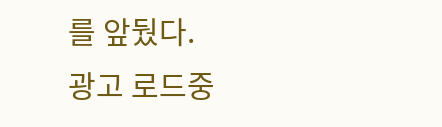를 앞뒀다.
광고 로드중